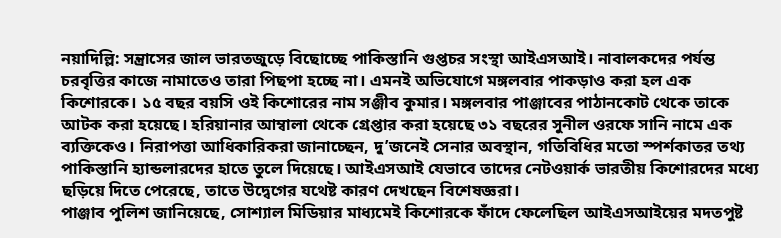নয়াদিল্লি: সন্ত্রাসের জাল ভারতজুড়ে বিছোচ্ছে পাকিস্তানি গুপ্তচর সংস্থা আইএসআই। নাবালকদের পর্যন্ত চরবৃত্তির কাজে নামাতেও তারা পিছপা হচ্ছে না। এমনই অভিযোগে মঙ্গলবার পাকড়াও করা হল এক কিশোরকে। ১৫ বছর বয়সি ওই কিশোরের নাম সঞ্জীব কুমার। মঙ্গলবার পাঞ্জাবের পাঠানকোট থেকে তাকে আটক করা হয়েছে। হরিয়ানার আম্বালা থেকে গ্রেপ্তার করা হয়েছে ৩১ বছরের সুনীল ওরফে সানি নামে এক ব্যক্তিকেও। নিরাপত্তা আধিকারিকরা জানাচ্ছেন, দু’জনেই সেনার অবস্থান, গতিবিধির মতো স্পর্শকাতর তথ্য পাকিস্তানি হ্যান্ডলারদের হাতে তুলে দিয়েছে। আইএসআই যেভাবে তাদের নেটওয়ার্ক ভারতীয় কিশোরদের মধ্যে ছড়িয়ে দিতে পেরেছে, তাতে উদ্বেগের যথেষ্ট কারণ দেখছেন বিশেষজ্ঞরা।
পাঞ্জাব পুলিশ জানিয়েছে, সোশ্যাল মিডিয়ার মাধ্যমেই কিশোরকে ফাঁদে ফেলেছিল আইএসআইয়ের মদতপুষ্ট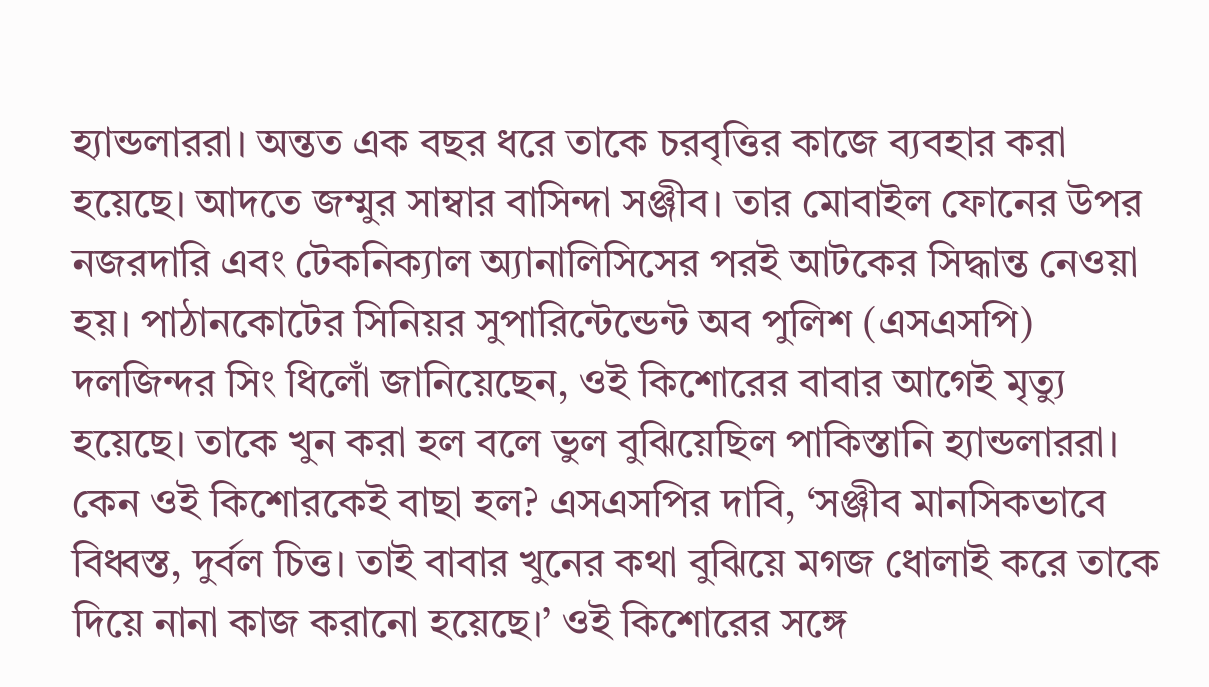হ্যান্ডলাররা। অন্তত এক বছর ধরে তাকে চরবৃত্তির কাজে ব্যবহার করা হয়েছে। আদতে জম্মুর সাম্বার বাসিন্দা সঞ্জীব। তার মোবাইল ফোনের উপর নজরদারি এবং টেকনিক্যাল অ্যানালিসিসের পরই আটকের সিদ্ধান্ত নেওয়া হয়। পাঠানকোটের সিনিয়র সুপারিন্টেন্ডেন্ট অব পুলিশ (এসএসপি) দলজিন্দর সিং ধিলোঁ জানিয়েছেন, ওই কিশোরের বাবার আগেই মৃত্যু হয়েছে। তাকে খুন করা হল বলে ভুল বুঝিয়েছিল পাকিস্তানি হ্যান্ডলাররা। কেন ওই কিশোরকেই বাছা হল? এসএসপির দাবি, ‘সঞ্জীব মানসিকভাবে বিধ্বস্ত, দুর্বল চিত্ত। তাই বাবার খুনের কথা বুঝিয়ে মগজ ধোলাই করে তাকে দিয়ে নানা কাজ করানো হয়েছে।’ ওই কিশোরের সঙ্গে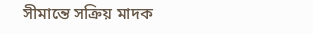সীমান্তে সক্রিয় মাদক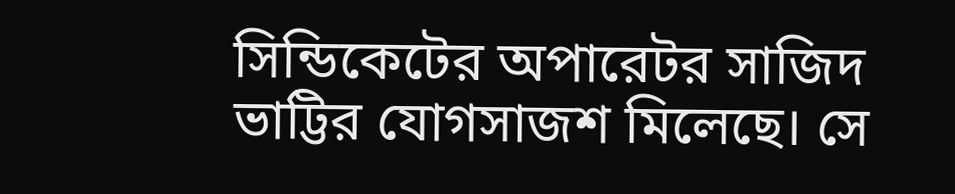সিন্ডিকেটের অপারেটর সাজিদ ভাট্টির যোগসাজশ মিলেছে। সে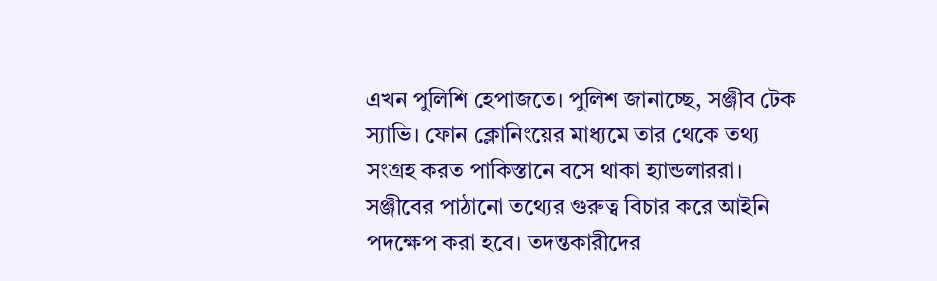এখন পুলিশি হেপাজতে। পুলিশ জানাচ্ছে, সঞ্জীব টেক স্যাভি। ফোন ক্লোনিংয়ের মাধ্যমে তার থেকে তথ্য সংগ্রহ করত পাকিস্তানে বসে থাকা হ্যান্ডলাররা। সঞ্জীবের পাঠানো তথ্যের গুরুত্ব বিচার করে আইনি পদক্ষেপ করা হবে। তদন্তকারীদের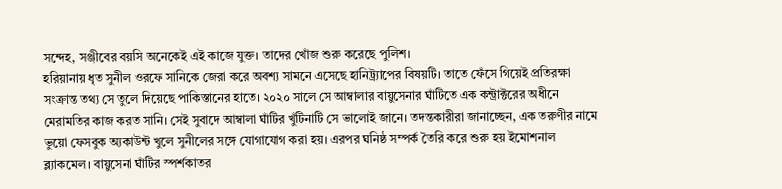সন্দেহ, সঞ্জীবের বয়সি অনেকেই এই কাজে যুক্ত। তাদের খোঁজ শুরু করেছে পুলিশ।
হরিয়ানায় ধৃত সুনীল ওরফে সানিকে জেরা করে অবশ্য সামনে এসেছে হানিট্র্যাপের বিষয়টি। তাতে ফেঁসে গিয়েই প্রতিরক্ষা সংক্রান্ত তথ্য সে তুলে দিয়েছে পাকিস্তানের হাতে। ২০২০ সালে সে আম্বালার বায়ুসেনার ঘাঁটিতে এক কন্ট্রাক্টরের অধীনে মেরামতির কাজ করত সানি। সেই সুবাদে আম্বালা ঘাঁটির খুঁটিনাটি সে ভালোই জানে। তদন্তকারীরা জানাচ্ছেন, এক তরুণীর নামে ভুয়ো ফেসবুক অ্যকাউন্ট খুলে সুনীলের সঙ্গে যোগাযোগ করা হয়। এরপর ঘনিষ্ঠ সম্পর্ক তৈরি করে শুরু হয় ইমোশনাল ব্ল্যাকমেল। বায়ুসেনা ঘাঁটির স্পর্শকাতর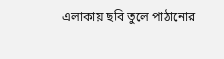এলাকায় ছবি তুলে পাঠানোর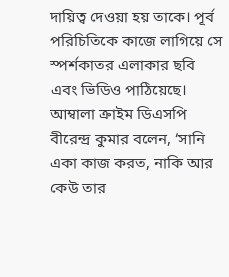দায়িত্ব দেওয়া হয় তাকে। পূর্ব পরিচিতিকে কাজে লাগিয়ে সে স্পর্শকাতর এলাকার ছবি এবং ভিডিও পাঠিয়েছে। আম্বালা ক্রাইম ডিএসপি বীরেন্দ্র কুমার বলেন, ‘সানি একা কাজ করত, নাকি আর কেউ তার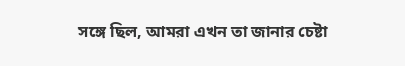সঙ্গে ছিল, আমরা এখন তা জানার চেষ্টা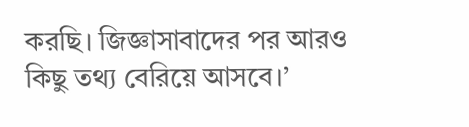করছি। জিজ্ঞাসাবাদের পর আরও কিছু তথ্য বেরিয়ে আসবে।’